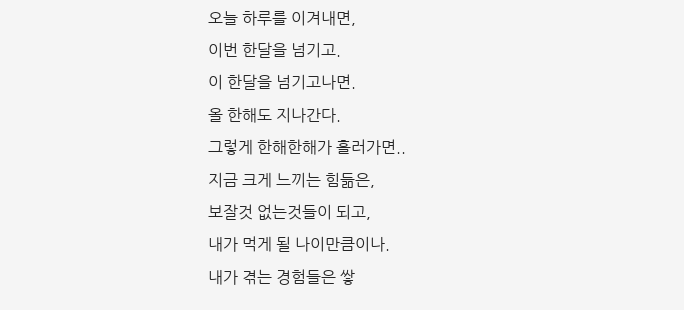오늘 하루를 이겨내면,
이번 한달을 넘기고.
이 한달을 넘기고나면.
올 한해도 지나간다.
그렇게 한해한해가 흘러가면..
지금 크게 느끼는 힘듦은,
보잘것 없는것들이 되고,
내가 먹게 될 나이만큼이나.
내가 겪는 경험들은 쌓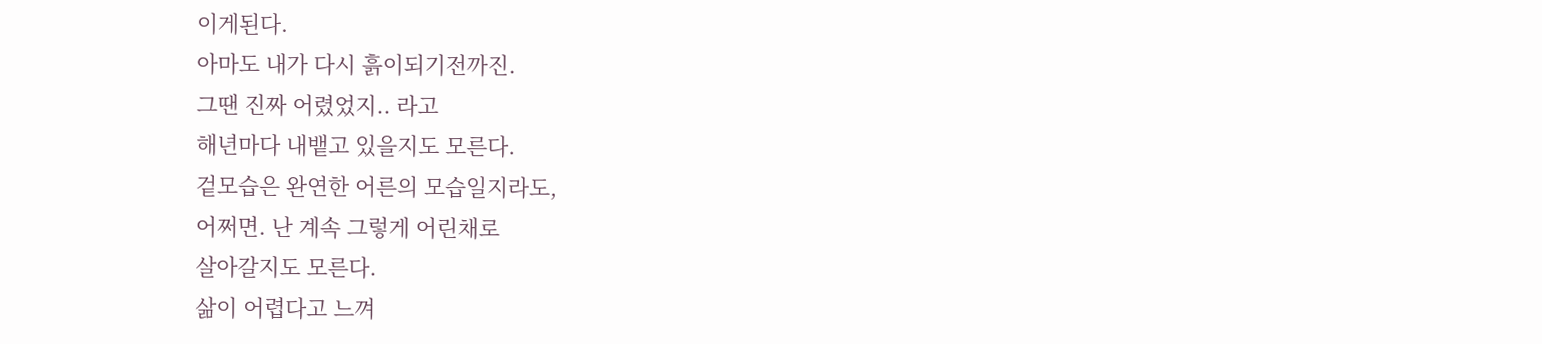이게된다.
아마도 내가 다시 흙이되기전까진.
그땐 진짜 어렸었지.. 라고
해년마다 내뱉고 있을지도 모른다.
겉모습은 완연한 어른의 모습일지라도,
어쩌면. 난 계속 그렇게 어린채로
살아갈지도 모른다.
삶이 어렵다고 느껴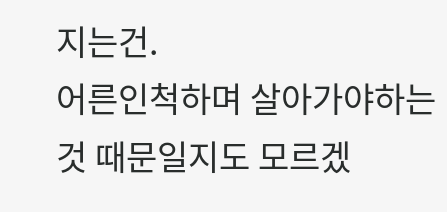지는건.
어른인척하며 살아가야하는것 때문일지도 모르겠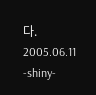다.
2005.06.11 -shiny-